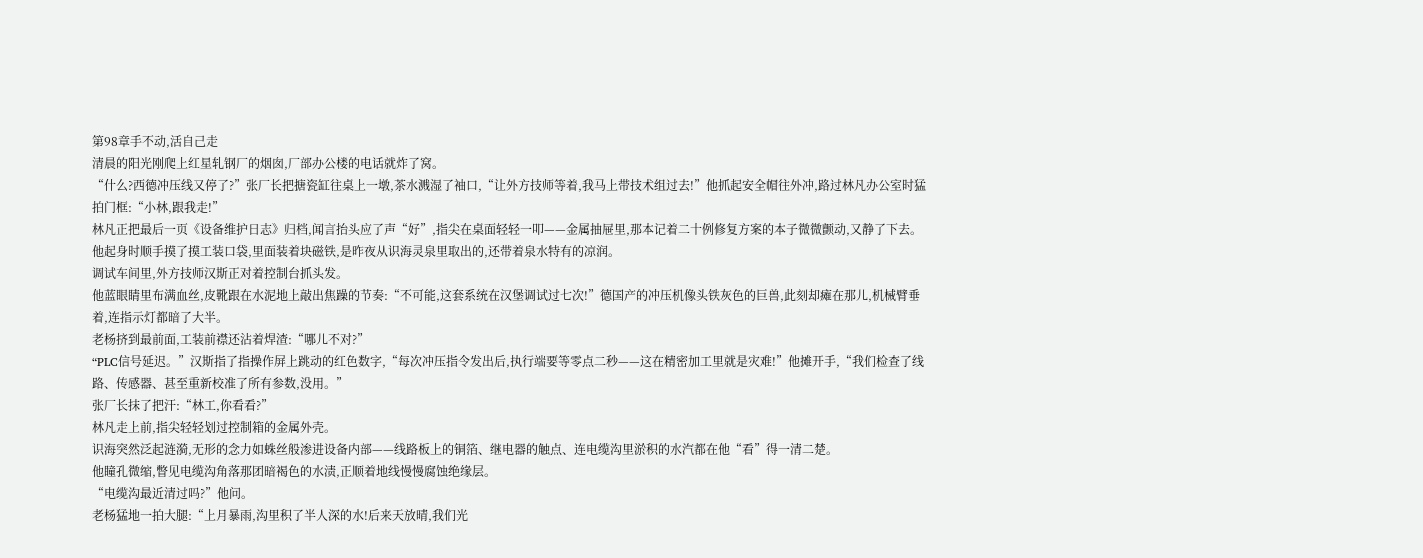第98章手不动,活自己走
清晨的阳光刚爬上红星轧钢厂的烟囱,厂部办公楼的电话就炸了窝。
“什么?西德冲压线又停了?”张厂长把搪瓷缸往桌上一墩,茶水溅湿了袖口,“让外方技师等着,我马上带技术组过去!”他抓起安全帽往外冲,路过林凡办公室时猛拍门框:“小林,跟我走!”
林凡正把最后一页《设备维护日志》归档,闻言抬头应了声“好”,指尖在桌面轻轻一叩——金属抽屉里,那本记着二十例修复方案的本子微微颤动,又静了下去。
他起身时顺手摸了摸工装口袋,里面装着块磁铁,是昨夜从识海灵泉里取出的,还带着泉水特有的凉润。
调试车间里,外方技师汉斯正对着控制台抓头发。
他蓝眼睛里布满血丝,皮靴跟在水泥地上敲出焦躁的节奏:“不可能,这套系统在汉堡调试过七次!”德国产的冲压机像头铁灰色的巨兽,此刻却瘫在那儿,机械臂垂着,连指示灯都暗了大半。
老杨挤到最前面,工装前襟还沾着焊渣:“哪儿不对?”
“PLC信号延迟。”汉斯指了指操作屏上跳动的红色数字,“每次冲压指令发出后,执行端要等零点二秒——这在精密加工里就是灾难!”他摊开手,“我们检查了线路、传感器、甚至重新校准了所有参数,没用。”
张厂长抹了把汗:“林工,你看看?”
林凡走上前,指尖轻轻划过控制箱的金属外壳。
识海突然泛起涟漪,无形的念力如蛛丝般渗进设备内部——线路板上的铜箔、继电器的触点、连电缆沟里淤积的水汽都在他“看”得一清二楚。
他瞳孔微缩,瞥见电缆沟角落那团暗褐色的水渍,正顺着地线慢慢腐蚀绝缘层。
“电缆沟最近清过吗?”他问。
老杨猛地一拍大腿:“上月暴雨,沟里积了半人深的水!后来天放晴,我们光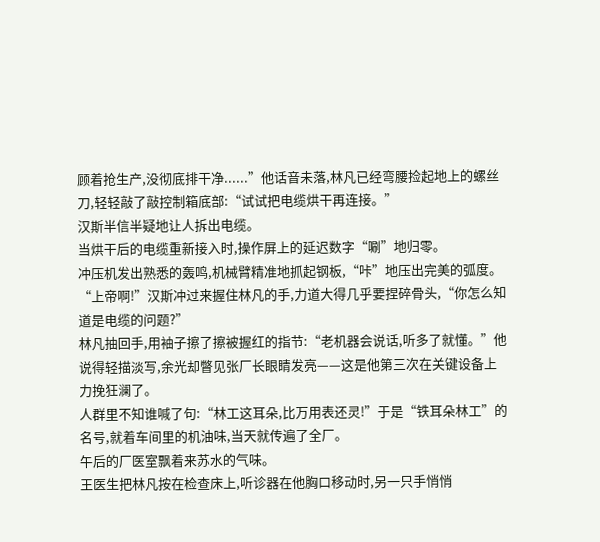顾着抢生产,没彻底排干净......”他话音未落,林凡已经弯腰捡起地上的螺丝刀,轻轻敲了敲控制箱底部:“试试把电缆烘干再连接。”
汉斯半信半疑地让人拆出电缆。
当烘干后的电缆重新接入时,操作屏上的延迟数字“唰”地归零。
冲压机发出熟悉的轰鸣,机械臂精准地抓起钢板,“咔”地压出完美的弧度。
“上帝啊!”汉斯冲过来握住林凡的手,力道大得几乎要捏碎骨头,“你怎么知道是电缆的问题?”
林凡抽回手,用袖子擦了擦被握红的指节:“老机器会说话,听多了就懂。”他说得轻描淡写,余光却瞥见张厂长眼睛发亮——这是他第三次在关键设备上力挽狂澜了。
人群里不知谁喊了句:“林工这耳朵,比万用表还灵!”于是“铁耳朵林工”的名号,就着车间里的机油味,当天就传遍了全厂。
午后的厂医室飘着来苏水的气味。
王医生把林凡按在检查床上,听诊器在他胸口移动时,另一只手悄悄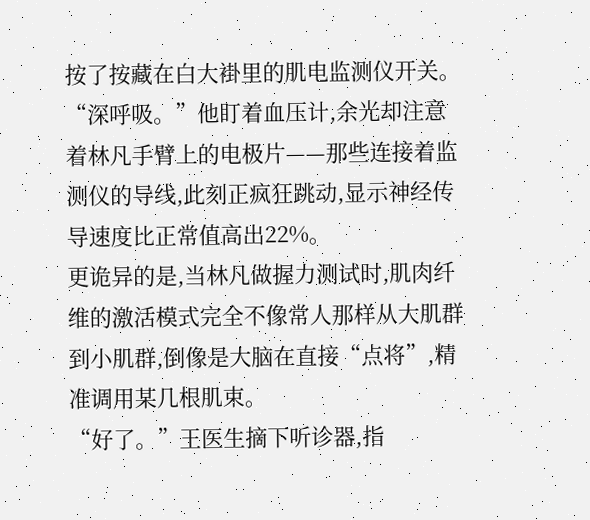按了按藏在白大褂里的肌电监测仪开关。
“深呼吸。”他盯着血压计,余光却注意着林凡手臂上的电极片——那些连接着监测仪的导线,此刻正疯狂跳动,显示神经传导速度比正常值高出22%。
更诡异的是,当林凡做握力测试时,肌肉纤维的激活模式完全不像常人那样从大肌群到小肌群,倒像是大脑在直接“点将”,精准调用某几根肌束。
“好了。”王医生摘下听诊器,指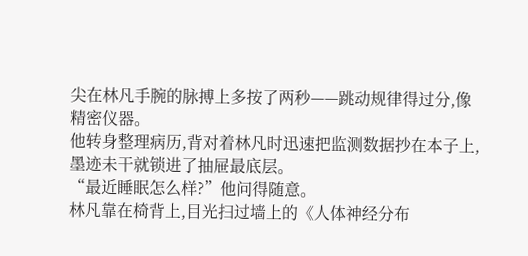尖在林凡手腕的脉搏上多按了两秒——跳动规律得过分,像精密仪器。
他转身整理病历,背对着林凡时迅速把监测数据抄在本子上,墨迹未干就锁进了抽屉最底层。
“最近睡眠怎么样?”他问得随意。
林凡靠在椅背上,目光扫过墙上的《人体神经分布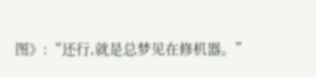图》:“还行,就是总梦见在修机器。”